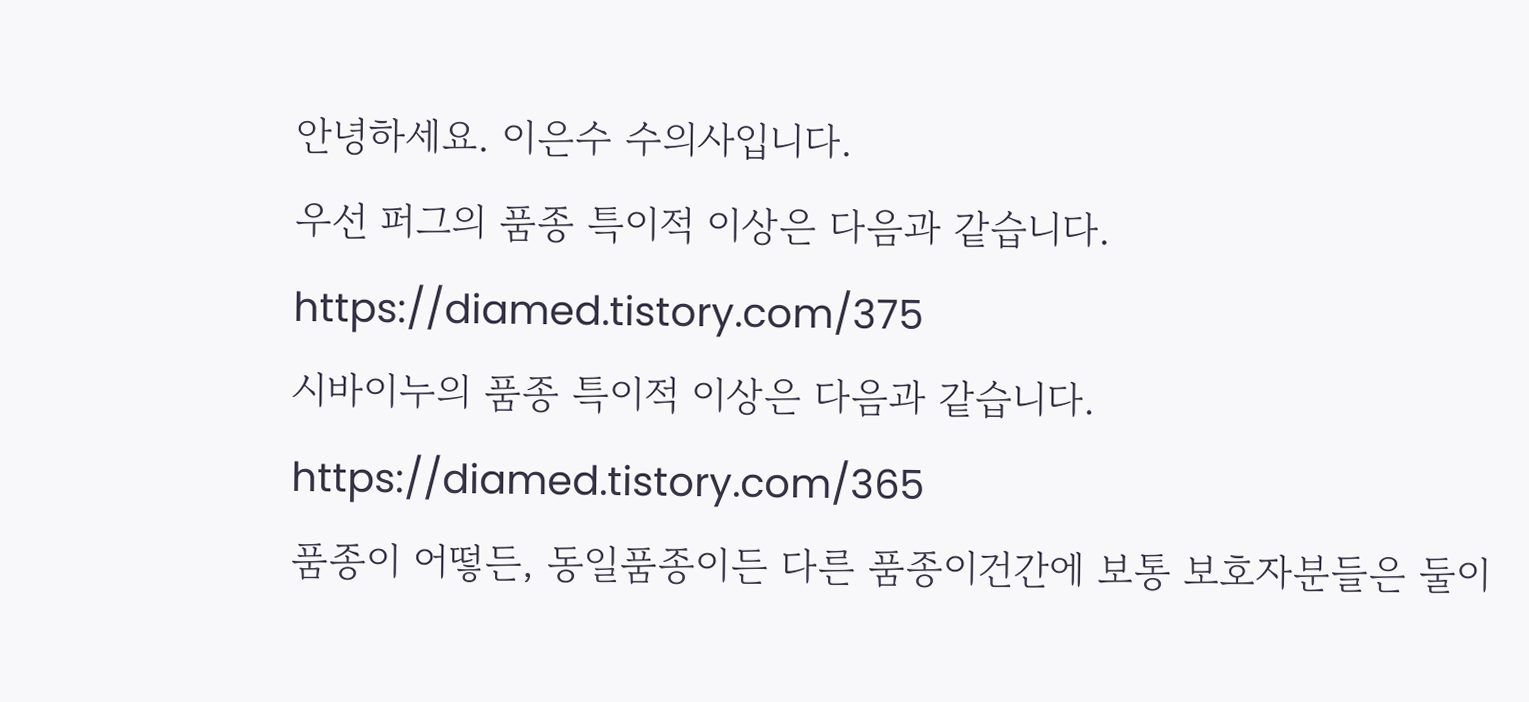안녕하세요. 이은수 수의사입니다.
우선 퍼그의 품종 특이적 이상은 다음과 같습니다.
https://diamed.tistory.com/375
시바이누의 품종 특이적 이상은 다음과 같습니다.
https://diamed.tistory.com/365
품종이 어떻든, 동일품종이든 다른 품종이건간에 보통 보호자분들은 둘이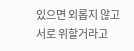있으면 외롭지 않고 서로 위할거라고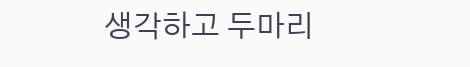생각하고 두마리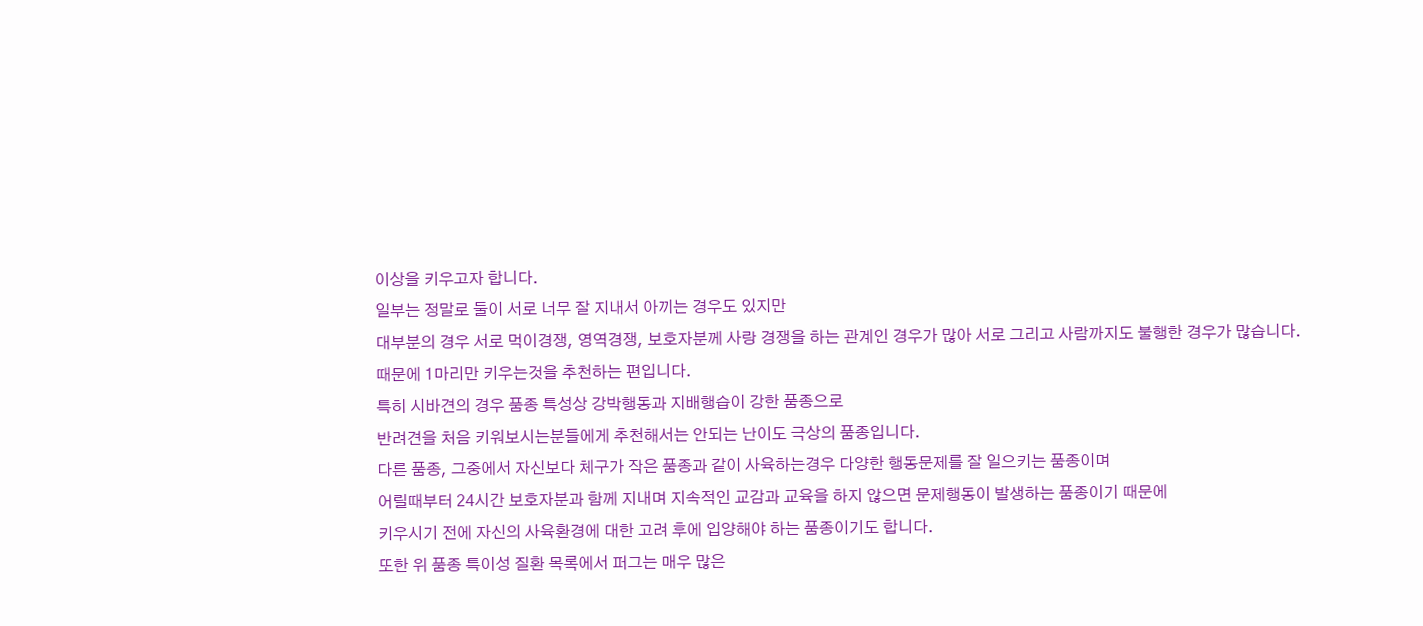이상을 키우고자 합니다.
일부는 정말로 둘이 서로 너무 잘 지내서 아끼는 경우도 있지만
대부분의 경우 서로 먹이경쟁, 영역경쟁, 보호자분께 사랑 경쟁을 하는 관계인 경우가 많아 서로 그리고 사람까지도 불행한 경우가 많습니다.
때문에 1마리만 키우는것을 추천하는 편입니다.
특히 시바견의 경우 품종 특성상 강박행동과 지배행습이 강한 품종으로
반려견을 처음 키워보시는분들에게 추천해서는 안되는 난이도 극상의 품종입니다.
다른 품종, 그중에서 자신보다 체구가 작은 품종과 같이 사육하는경우 다양한 행동문제를 잘 일으키는 품종이며
어릴때부터 24시간 보호자분과 함께 지내며 지속적인 교감과 교육을 하지 않으면 문제행동이 발생하는 품종이기 때문에
키우시기 전에 자신의 사육환경에 대한 고려 후에 입양해야 하는 품종이기도 합니다.
또한 위 품종 특이성 질환 목록에서 퍼그는 매우 많은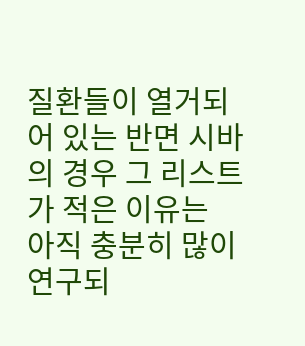질환들이 열거되어 있는 반면 시바의 경우 그 리스트가 적은 이유는
아직 충분히 많이 연구되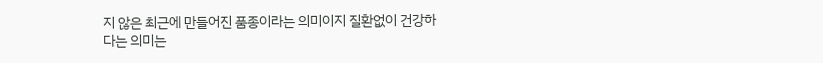지 않은 최근에 만들어진 품종이라는 의미이지 질환없이 건강하다는 의미는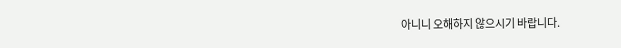아니니 오해하지 않으시기 바랍니다.